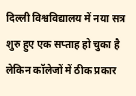दिल्ली विश्वविद्यालय में नया सत्र शुरु हुए एक सप्ताह हो चुका है लेकिन कॉलेजों में ठीक प्रकार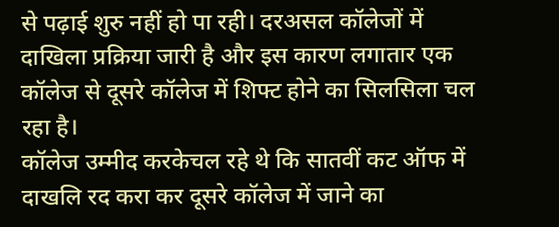से पढ़ाई शुरु नहीं हो पा रही। दरअसल कॉलेजों में दाखिला प्रक्रिया जारी है और इस कारण लगातार एक कॉलेज से दूसरे कॉलेज में शिफ्ट होने का सिलसिला चल रहा है।
कॉलेज उम्मीद करकेचल रहे थे कि सातवीं कट ऑफ में दाखलि रद करा कर दूसरे कॉलेज में जाने का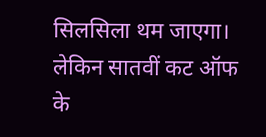सिलसिला थम जाएगा। लेकिन सातवीं कट ऑफ के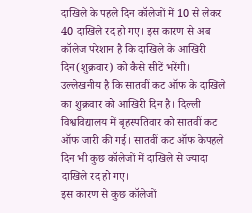दाखिले के पहले दिन कॉलेजों में 10 से लेकर 40 दाखिले रद हो गए। इस कारण से अब कॉलेज परेशान है कि दाखिले के आखिरी दिन(शुक्रवार) को कैसे सीटें भरेंगी।
उल्लेखनीय है कि सातवीं कट ऑफ के दाखिले का शुक्रवार को आखिरी दिन है। दिल्ली विश्वविद्यालय में बृहस्पतिवार को सातवीं कट ऑफ जारी की गई। सातवीं कट ऑफ केपहले दिन भी कुछ कॉलेजों में दाखिले से ज्यादा दाखिले रद हो गए।
इस कारण से कुछ कॉलेजों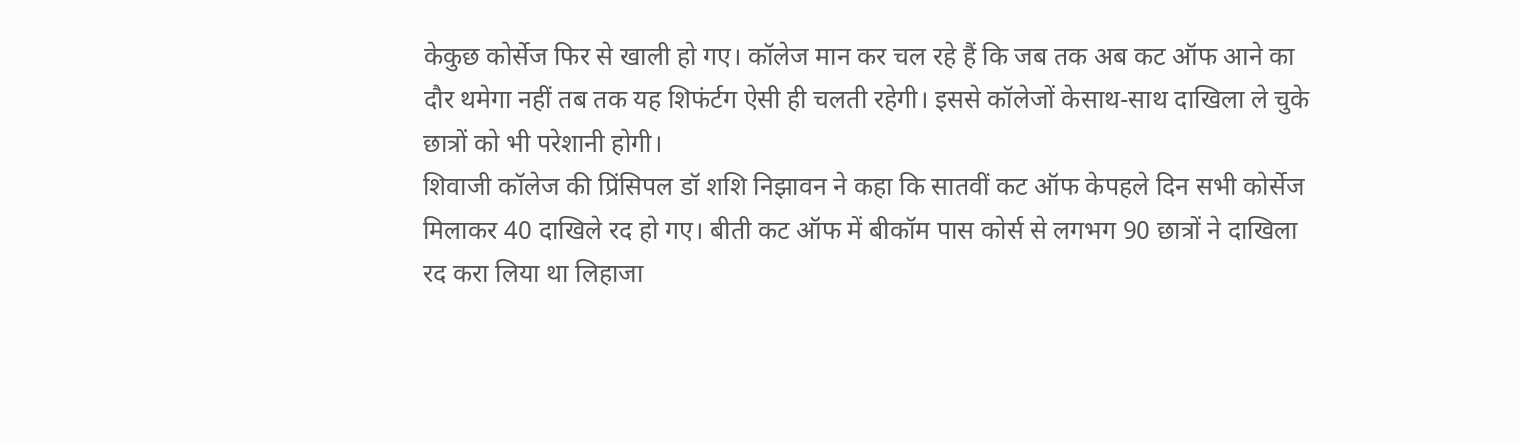केकुछ कोर्सेज फिर से खाली हो गए। कॉलेज मान कर चल रहे हैं कि जब तक अब कट ऑफ आने का दौर थमेगा नहीं तब तक यह शिफंर्टग ऐसी ही चलती रहेगी। इससे कॉलेजों केसाथ-साथ दाखिला ले चुके छात्रों को भी परेशानी होगी।
शिवाजी कॉलेज की प्रिंसिपल डॉ शशि निझावन ने कहा कि सातवीं कट ऑफ केपहले दिन सभी कोर्सेज मिलाकर 40 दाखिले रद हो गए। बीती कट ऑफ में बीकॉम पास कोर्स से लगभग 90 छात्रों ने दाखिला रद करा लिया था लिहाजा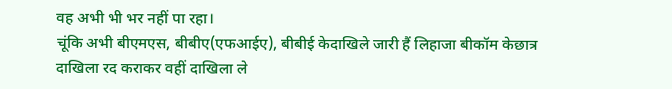वह अभी भी भर नहीं पा रहा।
चूंकि अभी बीएमएस, बीबीए(एफआईए), बीबीई केदाखिले जारी हैं लिहाजा बीकॉम केछात्र दाखिला रद कराकर वहीं दाखिला ले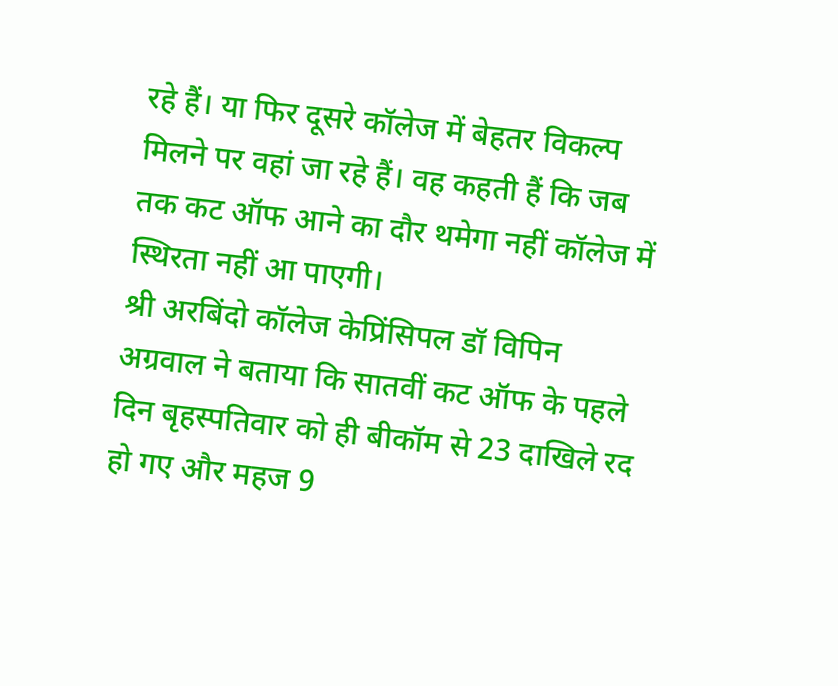रहे हैं। या फिर दूसरे कॉलेज में बेहतर विकल्प मिलने पर वहां जा रहे हैं। वह कहती हैं कि जब तक कट ऑफ आने का दौर थमेगा नहीं कॉलेज में स्थिरता नहीं आ पाएगी।
श्री अरबिंदो कॉलेज केप्रिंसिपल डॉ विपिन अग्रवाल ने बताया कि सातवीं कट ऑफ के पहले दिन बृहस्पतिवार को ही बीकॉम से 23 दाखिले रद हो गए और महज 9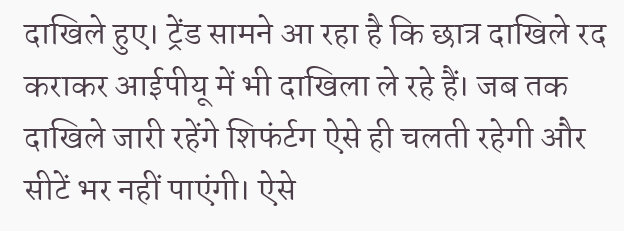दाखिले हुए। ट्रेंड सामने आ रहा है कि छात्र दाखिले रद कराकर आईपीयू में भी दाखिला ले रहे हैं। जब तक दाखिले जारी रहेंगे शिफंर्टग ऐसे ही चलती रहेगी और सीटें भर नहीं पाएंगी। ऐसे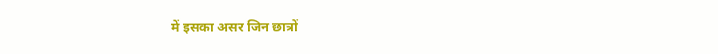में इसका असर जिन छात्रों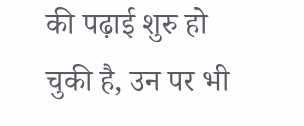की पढ़ाई शुरु हो चुकी है, उन पर भी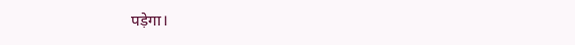पड़ेगा।